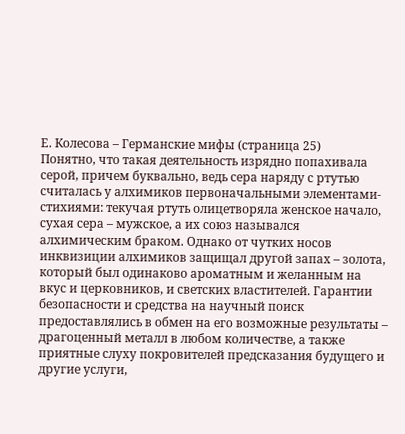Е. Колесова – Германские мифы (страница 25)
Понятно, что такая деятельность изрядно попахивала серой, причем буквально, ведь сера наряду с ртутью считалась у алхимиков первоначальными элементами-стихиями: текучая ртуть олицетворяла женское начало, сухая сера – мужское, а их союз назывался алхимическим браком. Однако от чутких носов инквизиции алхимиков защищал другой запах – золота, который был одинаково ароматным и желанным на вкус и церковников, и светских властителей. Гарантии безопасности и средства на научный поиск предоставлялись в обмен на его возможные результаты – драгоценный металл в любом количестве, а также приятные слуху покровителей предсказания будущего и другие услуги,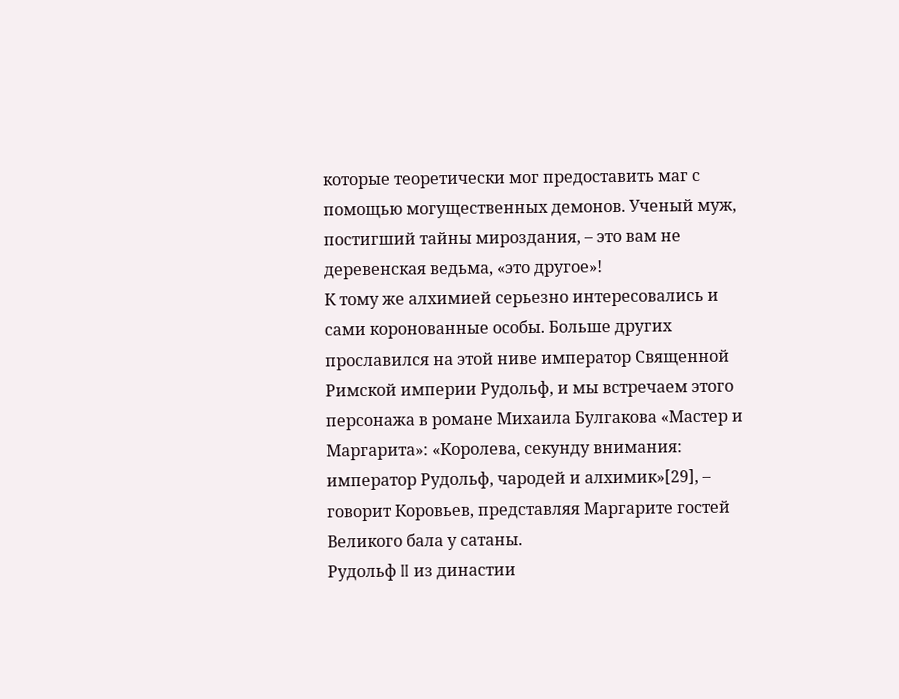которые теоретически мог предоставить маг с помощью могущественных демонов. Ученый муж, постигший тайны мироздания, – это вам не деревенская ведьма, «это другое»!
К тому же алхимией серьезно интересовались и сами коронованные особы. Больше других прославился на этой ниве император Священной Римской империи Рудольф, и мы встречаем этого персонажа в романе Михаила Булгакова «Мастер и Маргарита»: «Королева, секунду внимания: император Рудольф, чародей и алхимик»[29], – говорит Коровьев, представляя Маргарите гостей Великого бала у сатаны.
Рудольф II из династии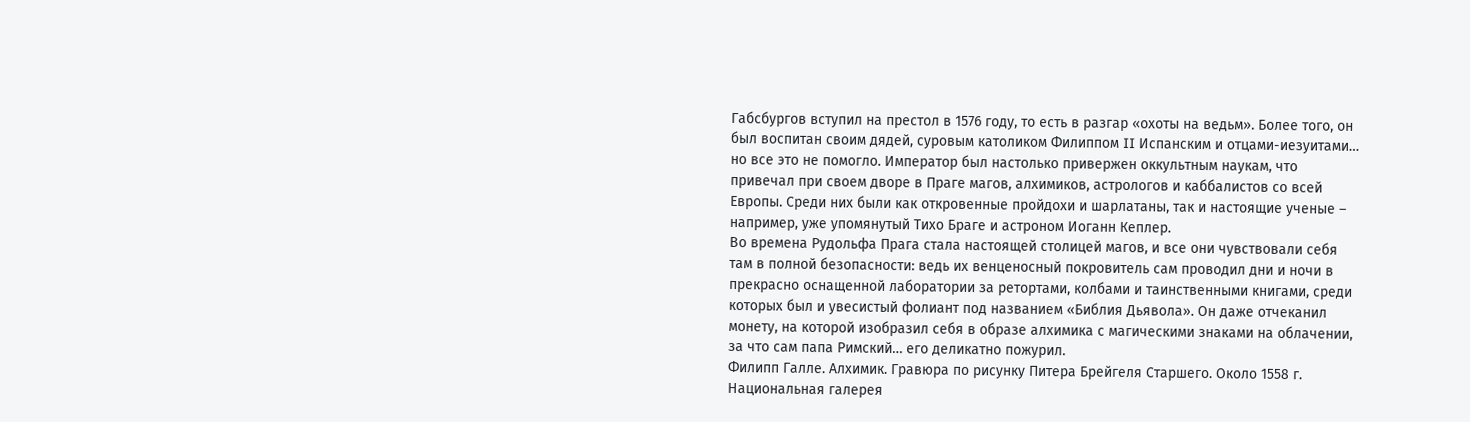Габсбургов вступил на престол в 1576 году, то есть в разгар «охоты на ведьм». Более того, он был воспитан своим дядей, суровым католиком Филиппом II Испанским и отцами-иезуитами… но все это не помогло. Император был настолько привержен оккультным наукам, что привечал при своем дворе в Праге магов, алхимиков, астрологов и каббалистов со всей Европы. Среди них были как откровенные пройдохи и шарлатаны, так и настоящие ученые – например, уже упомянутый Тихо Браге и астроном Иоганн Кеплер.
Во времена Рудольфа Прага стала настоящей столицей магов, и все они чувствовали себя там в полной безопасности: ведь их венценосный покровитель сам проводил дни и ночи в прекрасно оснащенной лаборатории за ретортами, колбами и таинственными книгами, среди которых был и увесистый фолиант под названием «Библия Дьявола». Он даже отчеканил монету, на которой изобразил себя в образе алхимика с магическими знаками на облачении, за что сам папа Римский… его деликатно пожурил.
Филипп Галле. Алхимик. Гравюра по рисунку Питера Брейгеля Старшего. Около 1558 г. Национальная галерея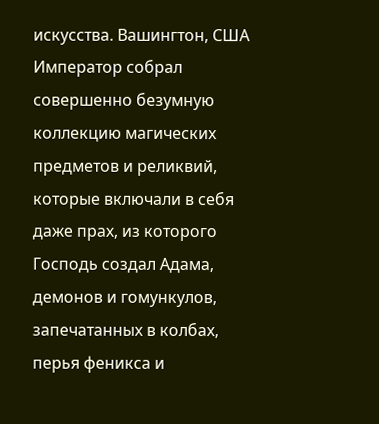искусства. Вашингтон, США
Император собрал совершенно безумную коллекцию магических предметов и реликвий, которые включали в себя даже прах, из которого Господь создал Адама, демонов и гомункулов, запечатанных в колбах, перья феникса и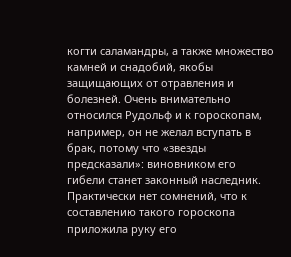когти саламандры, а также множество камней и снадобий, якобы защищающих от отравления и болезней. Очень внимательно относился Рудольф и к гороскопам, например, он не желал вступать в брак, потому что «звезды предсказали»: виновником его гибели станет законный наследник. Практически нет сомнений, что к составлению такого гороскопа приложила руку его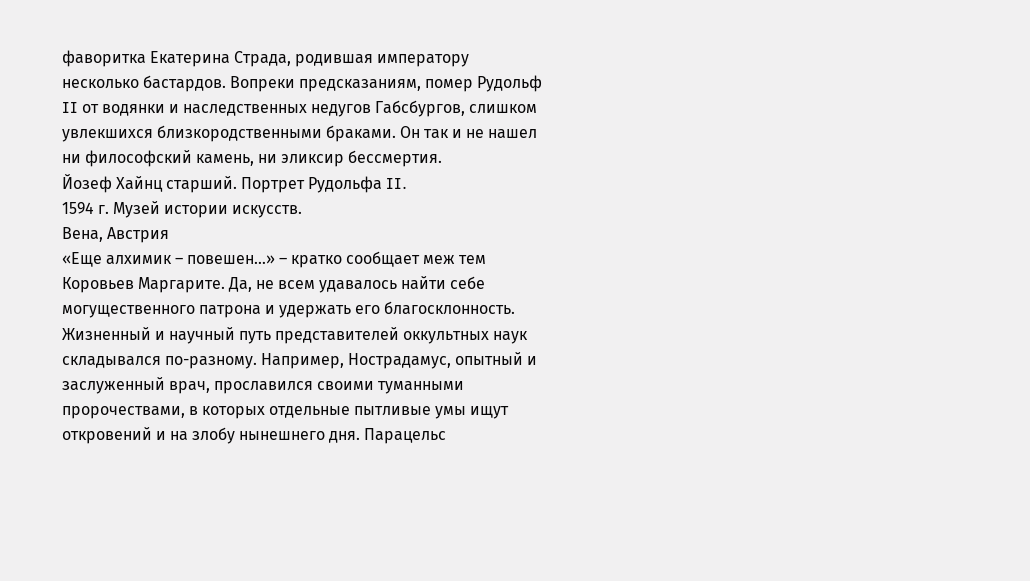фаворитка Екатерина Страда, родившая императору несколько бастардов. Вопреки предсказаниям, помер Рудольф II от водянки и наследственных недугов Габсбургов, слишком увлекшихся близкородственными браками. Он так и не нашел ни философский камень, ни эликсир бессмертия.
Йозеф Хайнц старший. Портрет Рудольфа II.
1594 г. Музей истории искусств.
Вена, Австрия
«Еще алхимик – повешен…» – кратко сообщает меж тем Коровьев Маргарите. Да, не всем удавалось найти себе могущественного патрона и удержать его благосклонность. Жизненный и научный путь представителей оккультных наук складывался по-разному. Например, Нострадамус, опытный и заслуженный врач, прославился своими туманными пророчествами, в которых отдельные пытливые умы ищут откровений и на злобу нынешнего дня. Парацельс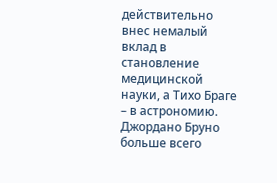действительно внес немалый вклад в становление медицинской науки, а Тихо Браге – в астрономию. Джордано Бруно больше всего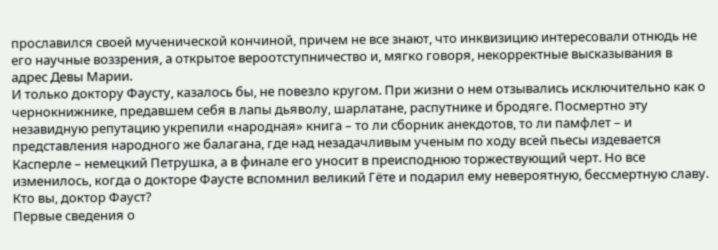прославился своей мученической кончиной, причем не все знают, что инквизицию интересовали отнюдь не его научные воззрения, а открытое вероотступничество и, мягко говоря, некорректные высказывания в адрес Девы Марии.
И только доктору Фаусту, казалось бы, не повезло кругом. При жизни о нем отзывались исключительно как о чернокнижнике, предавшем себя в лапы дьяволу, шарлатане, распутнике и бродяге. Посмертно эту незавидную репутацию укрепили «народная» книга – то ли сборник анекдотов, то ли памфлет – и представления народного же балагана, где над незадачливым ученым по ходу всей пьесы издевается Касперле – немецкий Петрушка, а в финале его уносит в преисподнюю торжествующий черт. Но все изменилось, когда о докторе Фаусте вспомнил великий Гёте и подарил ему невероятную, бессмертную славу.
Кто вы, доктор Фауст?
Первые сведения о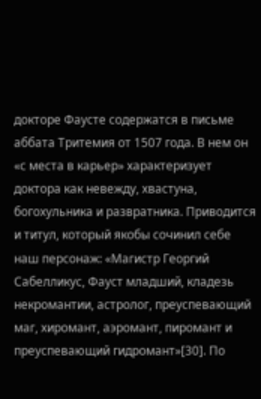докторе Фаусте содержатся в письме аббата Тритемия от 1507 года. В нем он «с места в карьер» характеризует доктора как невежду, хвастуна, богохульника и развратника. Приводится и титул, который якобы сочинил себе наш персонаж: «Магистр Георгий Сабелликус, Фауст младший, кладезь некромантии, астролог, преуспевающий маг, хиромант, аэромант, пиромант и преуспевающий гидромант»[30]. По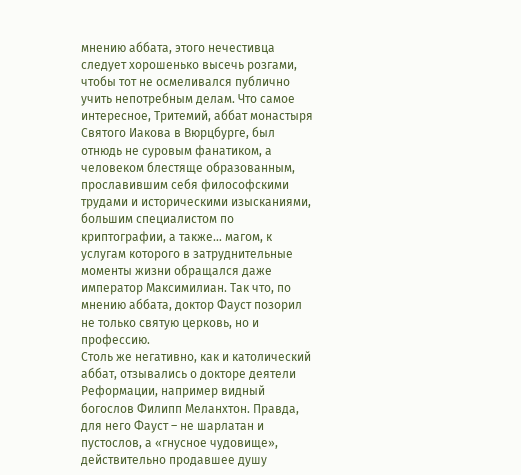мнению аббата, этого нечестивца следует хорошенько высечь розгами, чтобы тот не осмеливался публично учить непотребным делам. Что самое интересное, Тритемий, аббат монастыря Святого Иакова в Вюрцбурге, был отнюдь не суровым фанатиком, а человеком блестяще образованным, прославившим себя философскими трудами и историческими изысканиями, большим специалистом по криптографии, а также… магом, к услугам которого в затруднительные моменты жизни обращался даже император Максимилиан. Так что, по мнению аббата, доктор Фауст позорил не только святую церковь, но и профессию.
Столь же негативно, как и католический аббат, отзывались о докторе деятели Реформации, например видный богослов Филипп Меланхтон. Правда, для него Фауст – не шарлатан и пустослов, а «гнусное чудовище», действительно продавшее душу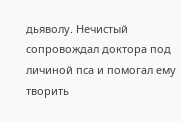дьяволу. Нечистый сопровождал доктора под личиной пса и помогал ему творить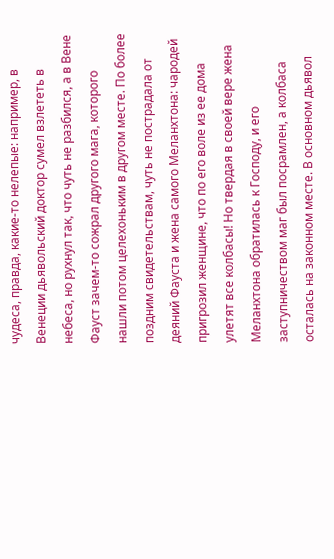чудеса, правда, какие-то нелепые: например, в Венеции дьявольский доктор сумел взлететь в небеса, но рухнул так, что чуть не разбился, а в Вене Фауст зачем-то сожрал другого мага, которого нашли потом целехоньким в другом месте. По более поздним свидетельствам, чуть не пострадала от деяний Фауста и жена самого Меланхтона: чародей пригрозил женщине, что по его воле из ее дома улетят все колбасы! Но твердая в своей вере жена Меланхтона обратилась к Господу, и его заступничеством маг был посрамлен, а колбаса осталась на законном месте. В основном дьявол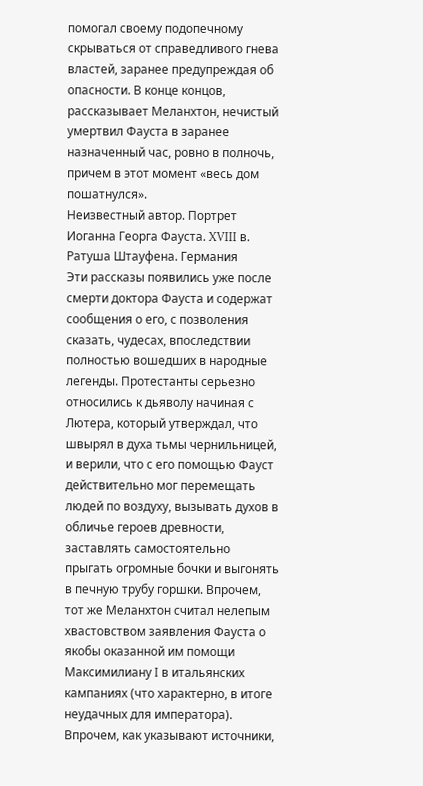помогал своему подопечному скрываться от справедливого гнева властей, заранее предупреждая об опасности. В конце концов, рассказывает Меланхтон, нечистый умертвил Фауста в заранее назначенный час, ровно в полночь, причем в этот момент «весь дом пошатнулся».
Неизвестный автор. Портрет Иоганна Георга Фауста. XVIII в. Ратуша Штауфена. Германия
Эти рассказы появились уже после смерти доктора Фауста и содержат сообщения о его, с позволения сказать, чудесах, впоследствии полностью вошедших в народные легенды. Протестанты серьезно относились к дьяволу начиная с Лютера, который утверждал, что швырял в духа тьмы чернильницей, и верили, что с его помощью Фауст действительно мог перемещать людей по воздуху, вызывать духов в обличье героев древности, заставлять самостоятельно прыгать огромные бочки и выгонять в печную трубу горшки. Впрочем, тот же Меланхтон считал нелепым хвастовством заявления Фауста о якобы оказанной им помощи Максимилиану I в итальянских кампаниях (что характерно, в итоге неудачных для императора).
Впрочем, как указывают источники,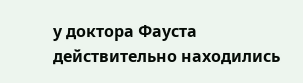у доктора Фауста действительно находились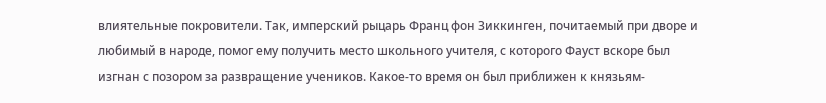влиятельные покровители. Так, имперский рыцарь Франц фон Зиккинген, почитаемый при дворе и любимый в народе, помог ему получить место школьного учителя, с которого Фауст вскоре был изгнан с позором за развращение учеников. Какое-то время он был приближен к князьям-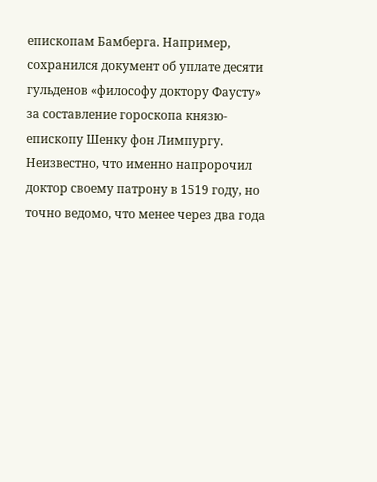епископам Бамберга. Например, сохранился документ об уплате десяти гульденов «философу доктору Фаусту» за составление гороскопа князю-епископу Шенку фон Лимпургу. Неизвестно, что именно напророчил доктор своему патрону в 1519 году, но точно ведомо, что менее через два года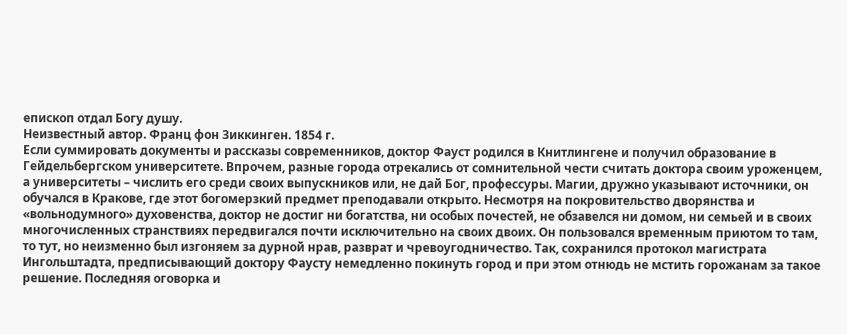епископ отдал Богу душу.
Неизвестный автор. Франц фон Зиккинген. 1854 г.
Если суммировать документы и рассказы современников, доктор Фауст родился в Книтлингене и получил образование в Гейдельбергском университете. Впрочем, разные города отрекались от сомнительной чести считать доктора своим уроженцем, а университеты – числить его среди своих выпускников или, не дай Бог, профессуры. Магии, дружно указывают источники, он обучался в Кракове, где этот богомерзкий предмет преподавали открыто. Несмотря на покровительство дворянства и «вольнодумного» духовенства, доктор не достиг ни богатства, ни особых почестей, не обзавелся ни домом, ни семьей и в своих многочисленных странствиях передвигался почти исключительно на своих двоих. Он пользовался временным приютом то там, то тут, но неизменно был изгоняем за дурной нрав, разврат и чревоугодничество. Так, сохранился протокол магистрата Ингольштадта, предписывающий доктору Фаусту немедленно покинуть город и при этом отнюдь не мстить горожанам за такое решение. Последняя оговорка и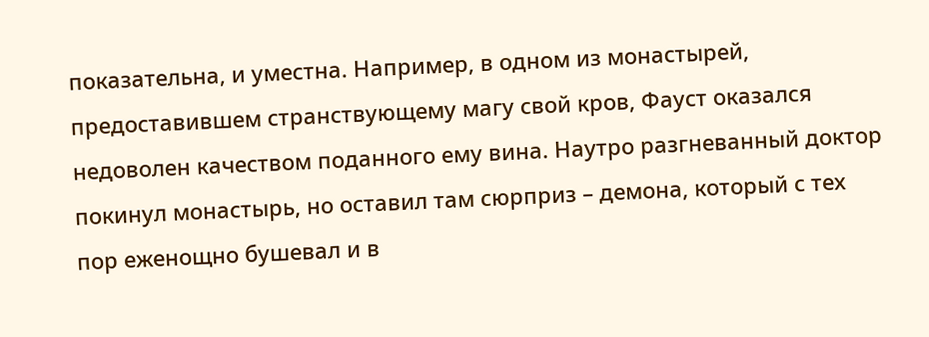показательна, и уместна. Например, в одном из монастырей, предоставившем странствующему магу свой кров, Фауст оказался недоволен качеством поданного ему вина. Наутро разгневанный доктор покинул монастырь, но оставил там сюрприз – демона, который с тех пор еженощно бушевал и в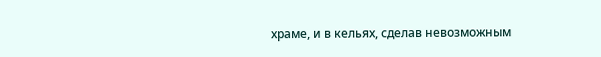храме, и в кельях, сделав невозможным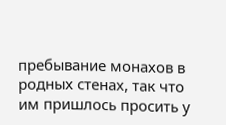пребывание монахов в родных стенах, так что им пришлось просить у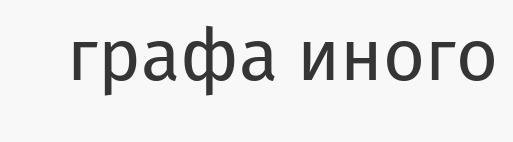графа иного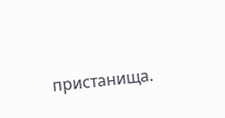пристанища.